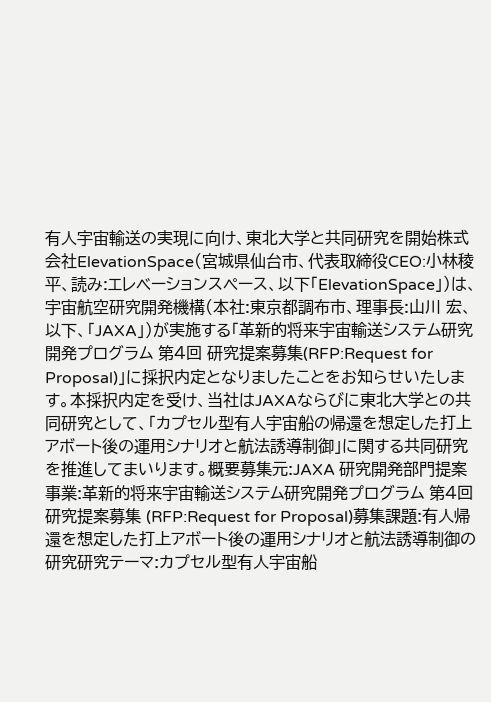有人宇宙輸送の実現に向け、東北大学と共同研究を開始株式会社ElevationSpace(宮城県仙台市、代表取締役CEO:小林稜平、読み:エレベーションスペース、以下「ElevationSpace」)は、宇宙航空研究開発機構(本社:東京都調布市、理事長:山川 宏、以下、「JAXA」)が実施する「革新的将来宇宙輸送システム研究開発プログラム 第4回 研究提案募集(RFP:Request for Proposal)」に採択内定となりましたことをお知らせいたします。本採択内定を受け、当社はJAXAならびに東北大学との共同研究として、「カプセル型有人宇宙船の帰還を想定した打上アボート後の運用シナリオと航法誘導制御」に関する共同研究を推進してまいります。概要募集元:JAXA 研究開発部門提案事業:革新的将来宇宙輸送システム研究開発プログラム 第4回 研究提案募集 (RFP:Request for Proposal)募集課題:有人帰還を想定した打上アボート後の運用シナリオと航法誘導制御の研究研究テーマ:カプセル型有人宇宙船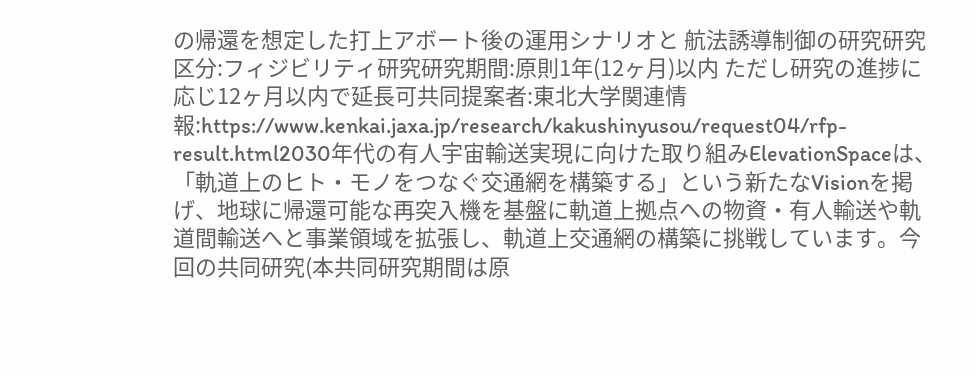の帰還を想定した打上アボート後の運用シナリオと 航法誘導制御の研究研究区分:フィジビリティ研究研究期間:原則1年(12ヶ月)以内 ただし研究の進捗に応じ12ヶ月以内で延長可共同提案者:東北大学関連情報:https://www.kenkai.jaxa.jp/research/kakushinyusou/request04/rfp-result.html2030年代の有人宇宙輸送実現に向けた取り組みElevationSpaceは、「軌道上のヒト・モノをつなぐ交通網を構築する」という新たなVisionを掲げ、地球に帰還可能な再突入機を基盤に軌道上拠点への物資・有人輸送や軌道間輸送へと事業領域を拡張し、軌道上交通網の構築に挑戦しています。今回の共同研究(本共同研究期間は原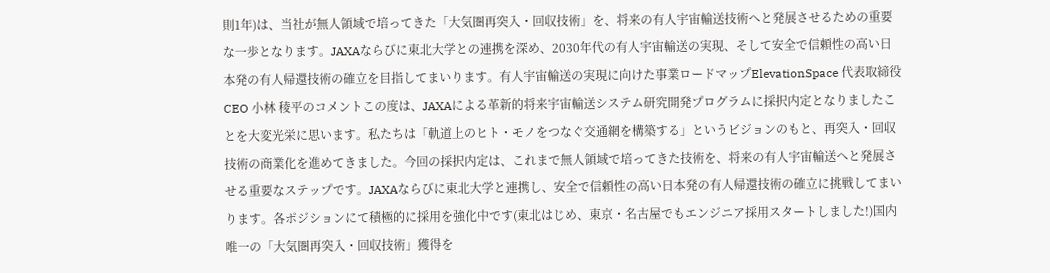則1年)は、当社が無人領域で培ってきた「大気圏再突入・回収技術」を、将来の有人宇宙輸送技術へと発展させるための重要な一歩となります。JAXAならびに東北大学との連携を深め、2030年代の有人宇宙輸送の実現、そして安全で信頼性の高い日本発の有人帰還技術の確立を目指してまいります。有人宇宙輸送の実現に向けた事業ロードマップElevationSpace 代表取締役CEO 小林 稜平のコメントこの度は、JAXAによる革新的将来宇宙輸送システム研究開発プログラムに採択内定となりましたことを大変光栄に思います。私たちは「軌道上のヒト・モノをつなぐ交通網を構築する」というビジョンのもと、再突入・回収技術の商業化を進めてきました。今回の採択内定は、これまで無人領域で培ってきた技術を、将来の有人宇宙輸送へと発展させる重要なステップです。JAXAならびに東北大学と連携し、安全で信頼性の高い日本発の有人帰還技術の確立に挑戦してまいります。各ポジションにて積極的に採用を強化中です(東北はじめ、東京・名古屋でもエンジニア採用スタートしました!)国内唯一の「大気圏再突入・回収技術」獲得を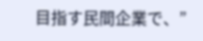目指す民間企業で、”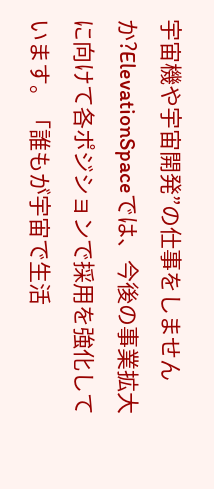宇宙機や宇宙開発”の仕事をしませんか?ElevationSpaceでは、今後の事業拡大に向けて各ポジションで採用を強化しています。「誰もが宇宙で生活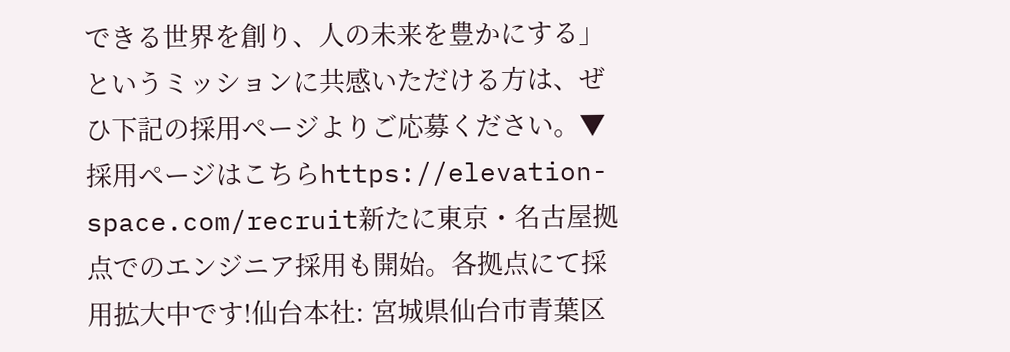できる世界を創り、人の未来を豊かにする」というミッションに共感いただける方は、ぜひ下記の採用ページよりご応募ください。▼ 採用ページはこちらhttps://elevation-space.com/recruit新たに東京・名古屋拠点でのエンジニア採用も開始。各拠点にて採用拡大中です!仙台本社: 宮城県仙台市青葉区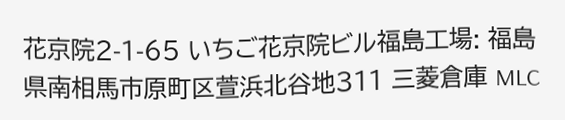花京院2-1-65 いちご花京院ビル福島工場: 福島県南相馬市原町区萱浜北谷地311 三菱倉庫 MLC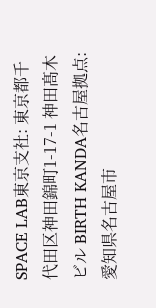SPACE LAB東京支社: 東京都千代田区神田錦町1-17-1 神田髙木ビル BIRTH KANDA名古屋拠点:愛知県名古屋市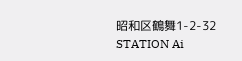昭和区鶴舞1-2-32 STATION Ai